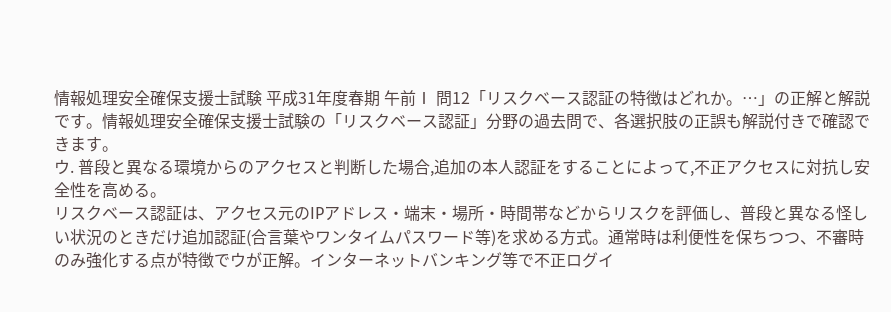情報処理安全確保支援士試験 平成31年度春期 午前Ⅰ 問12「リスクベース認証の特徴はどれか。…」の正解と解説です。情報処理安全確保支援士試験の「リスクベース認証」分野の過去問で、各選択肢の正誤も解説付きで確認できます。
ウ. 普段と異なる環境からのアクセスと判断した場合,追加の本人認証をすることによって,不正アクセスに対抗し安全性を高める。
リスクベース認証は、アクセス元のIPアドレス・端末・場所・時間帯などからリスクを評価し、普段と異なる怪しい状況のときだけ追加認証(合言葉やワンタイムパスワード等)を求める方式。通常時は利便性を保ちつつ、不審時のみ強化する点が特徴でウが正解。インターネットバンキング等で不正ログイ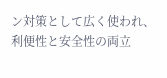ン対策として広く使われ、利便性と安全性の両立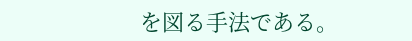を図る手法である。